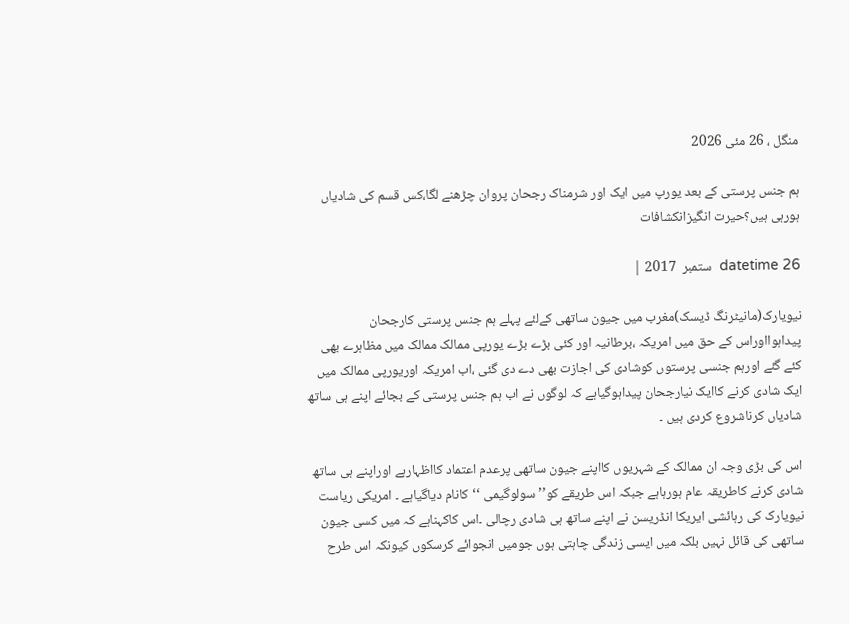منگل ، 26 مئی 2026

ہم جنس پرستی کے بعد یورپ میں ایک اور شرمناک رجحان پروان چڑھنے لگا،کس قسم کی شادیاں ہورہی ہیں؟حیرت انگیزانکشافات

datetime 26  ستمبر  2017 |

نیویارک(مانیٹرنگ ڈیسک)مغرب میں جیون ساتھی کےلئے پہلے ہم جنس پرستی کارجحان پیداہوااوراس کے حق میں امریکہ ،برطانیہ اور کئی بڑے بڑے یورپی ممالک ممالک میں مظاہرے بھی کئے گئے اورہم جنسی پرستوں کوشادی کی اجازت بھی دے دی گئی ،اب امریکہ اوریورپی ممالک میں ایک شادی کرنے کاایک نیارجحان پیداہوگیاہے کہ لوگوں نے اب ہم جنس پرستی کے بجائے اپنے ہی ساتھ شادیاں کرناشروع کردی ہیں ۔

اس کی بڑی وجہ ان ممالک کے شہریوں کااپنے جیون ساتھی پرعدم اعتماد کااظہارہے اوراپنے ہی ساتھ شادی کرنے کاطریقہ عام ہورہاہے جبکہ اس طریقے کو’’سولوگیمی ‘‘کانام دیاگیاہے ۔ امریکی ریاست نیویارک کی رہائشی ایریکا انڈریسن نے اپنے ساتھ ہی شادی رچالی ۔اس کاکہناہے کہ میں کسی جیون ساتھی کی قائل نہیں بلکہ میں ایسی زندگی چاہتی ہوں جومیں انجوائے کرسکوں کیونکہ اس طرح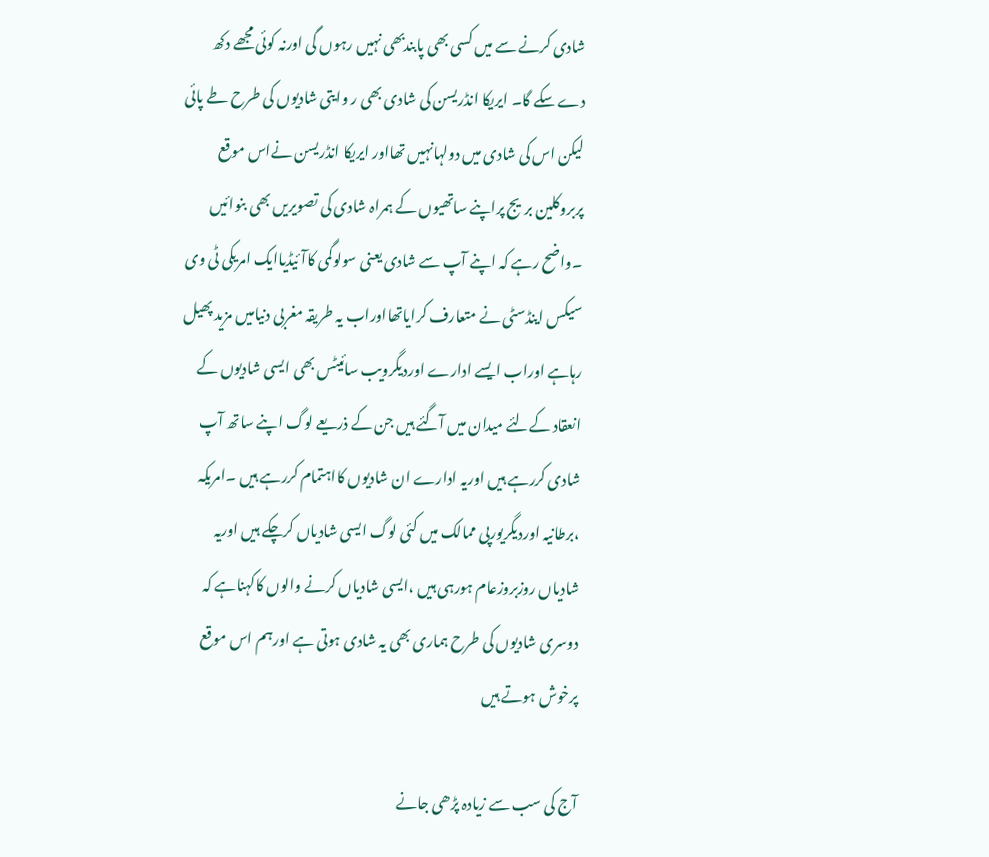شادی کرنے سے میں کسی بھی پابندبھی نہیں رہوں گی اورنہ کوئی مجھے دکھ دے سکے گا۔ ایریکا انڈریسن کی شادی بھی ر وایتی شادیوں کی طرح طے پائی لیکن اس کی شادی میں دولہانہیں تھااور ایریکا انڈریسن نےاس موقع پربروکلین بریج پراپنے ساتھیوں کے ہمراہ شادی کی تصویریں بھی بنوائیں ۔واضح رہے کہ اپنے آپ سے شادی یعنی سولوگمی کاآئیڈیاایک امریکی ٹی وی سیکس اینڈسٹی نے متعارف کرایاتھااوراب یہ طریقہ مغربی دنیامیں مزید پھیل رہاہے اوراب ایسے ادارے اوردیگرویب سائیٹس بھی ایسی شادیوں کے انعقاد کےلئے میدان میں آگئے ہیں جن کے ذریعے لوگ اپنے ساتھ آپ شادی کررہے ہیں اوریہ ادارے ان شادیوں کااہتمام کررہے ہیں ۔امریکہ ،برطانیہ اوردیگریورپی ممالک میں کئی لوگ ایسی شادیاں کرچکے ہیں اوریہ شادیاں روزبروزعام ہورہی ہیں ،ایسی شادیاں کرنے والوں کاکہناہے کہ دوسری شادیوں کی طرح ہماری بھی یہ شادی ہوتی ہے اورہم اس موقع پرخوش ہوتے ہیں

آج کی سب سے زیادہ پڑھی جانے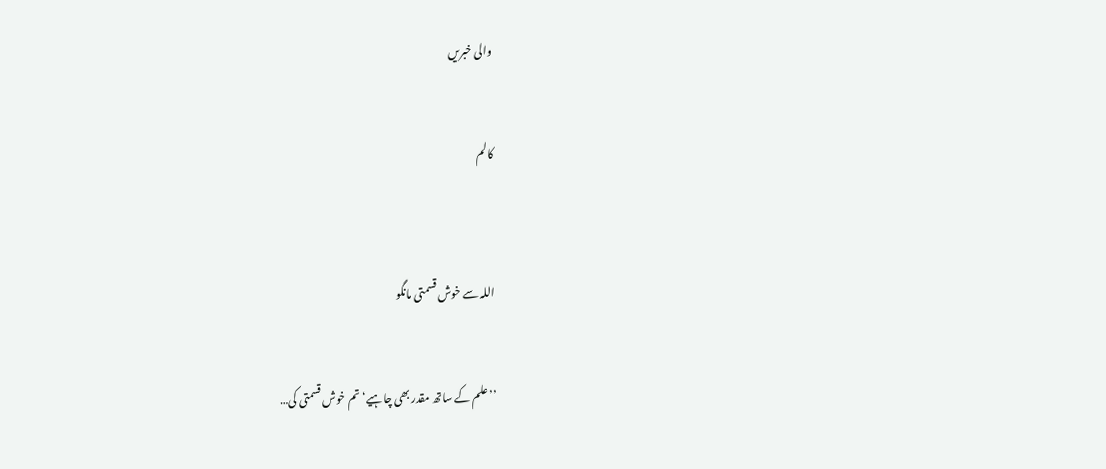والی خبریں


کالم



اللہ سے خوش قسمتی مانگو


’’علم کے ساتھ مقدر بھی چاہیے‘ تم خوش قسمتی کی…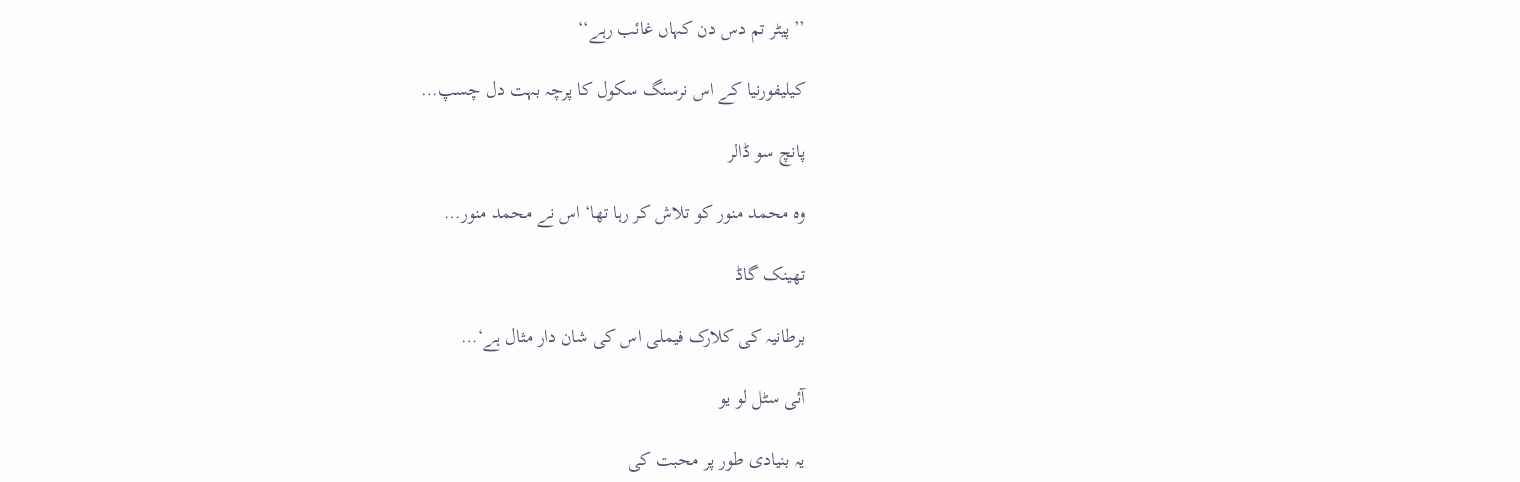’’پیٹر تم دس دن کہاں غائب رہے‘‘

کیلیفورنیا کے اس نرسنگ سکول کا پرچہ بہت دل چسپ…

پانچ سو ڈالر

وہ محمد منور کو تلاش کر رہا تھا‘ اس نے محمد منور…

تھینک گاڈ

برطانیہ کی کلارک فیملی اس کی شان دار مثال ہے‘…

آئی سٹل لو یو

یہ بنیادی طور پر محبت کی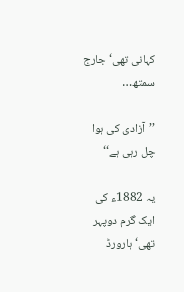کہانی تھی‘ جارج سمتھ…

’’آزادی کی ہوا چل رہی ہے‘‘

یہ 1882ء کی ایک گرم دوپہر تھی‘ ہارورڈ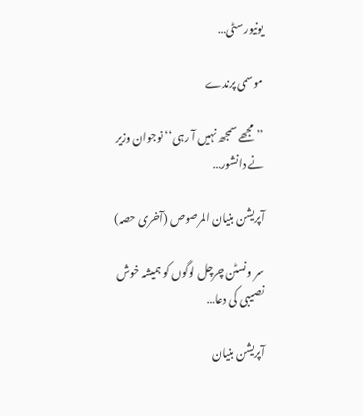یونیورسٹی…

موسمی پرندے

’’ مجھے سمجھ نہیں آ رہی‘‘ نوجوان وزیر نے دانشور…

آپریشن بنیان المرصوص (آخری حصہ)

سر ونسٹن چرچل لوگوں کو ہمیشہ خوش نصیبی کی دعا…

آپریشن بنیان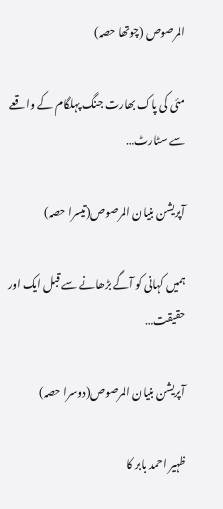المرصوص (چوتھا حصہ)

مئی کی پاک بھارت جنگ پہلگام کے واقعے سے سٹارٹ…

آپریشن بنیان المرصوص(تیسرا حصہ)

ہمیں کہانی کو آگے بڑھانے سے قبل ایک اور حقیقت…

آپریشن بنیان المرصوص(دوسرا حصہ)

ظہیر احمد بابر کا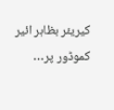کیریئر بظاہر ائیر کموڈور پر…